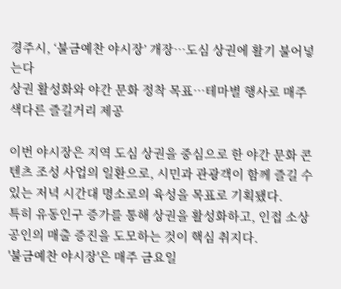경주시, ‘불금예찬 야시장’ 개장…도심 상권에 활기 불어넣는다
상권 활성화와 야간 문화 정착 목표…테마별 행사로 매주 색다른 즐길거리 제공

이번 야시장은 지역 도심 상권을 중심으로 한 야간 문화 콘텐츠 조성 사업의 일환으로, 시민과 관광객이 함께 즐길 수 있는 저녁 시간대 명소로의 육성을 목표로 기획됐다.
특히 유동인구 증가를 통해 상권을 활성화하고, 인접 소상공인의 매출 증진을 도모하는 것이 핵심 취지다.
'불금예찬 야시장'은 매주 금요일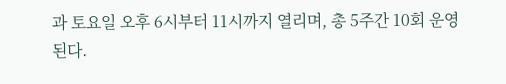과 토요일 오후 6시부터 11시까지 열리며, 총 5주간 10회 운영된다.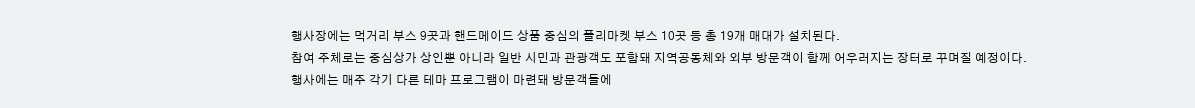행사장에는 먹거리 부스 9곳과 핸드메이드 상품 중심의 플리마켓 부스 10곳 등 총 19개 매대가 설치된다.
참여 주체로는 중심상가 상인뿐 아니라 일반 시민과 관광객도 포함돼 지역공동체와 외부 방문객이 함께 어우러지는 장터로 꾸며질 예정이다.
행사에는 매주 각기 다른 테마 프로그램이 마련돼 방문객들에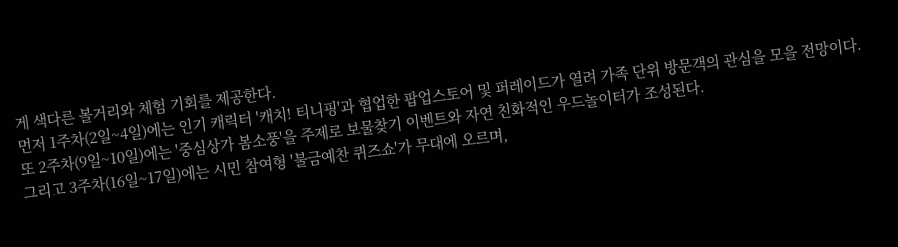게 색다른 볼거리와 체험 기회를 제공한다.
먼저 1주차(2일~4일)에는 인기 캐릭터 '캐치! 티니핑'과 협업한 팝업스토어 및 퍼레이드가 열려 가족 단위 방문객의 관심을 모을 전망이다.
또 2주차(9일~10일)에는 '중심상가 봄소풍'을 주제로 보물찾기 이벤트와 자연 친화적인 우드놀이터가 조성된다.
그리고 3주차(16일~17일)에는 시민 참여형 '불금예찬 퀴즈쇼'가 무대에 오르며,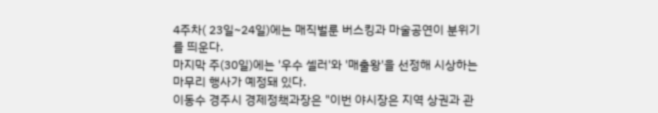4주차( 23일~24일)에는 매직벌룬 버스킹과 마술공연이 분위기를 띄운다.
마지막 주(30일)에는 '우수 셀러'와 '매출왕'을 선정해 시상하는 마무리 행사가 예정돼 있다.
이동수 경주시 경제정책과장은 "이번 야시장은 지역 상권과 관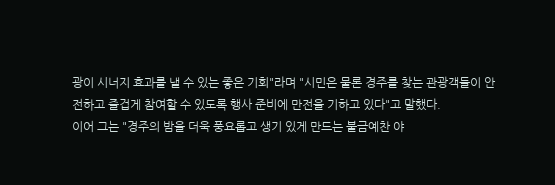광이 시너지 효과를 낼 수 있는 좋은 기회"라며 "시민은 물론 경주를 찾는 관광객들이 안전하고 즐겁게 참여할 수 있도록 행사 준비에 만전을 기하고 있다"고 말했다.
이어 그는 "경주의 밤을 더욱 풍요롭고 생기 있게 만드는 불금예찬 야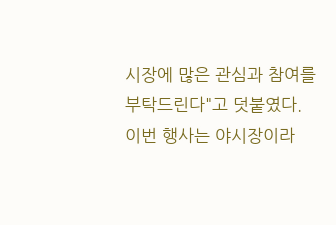시장에 많은 관심과 참여를 부탁드린다"고 덧붙였다.
이번 행사는 야시장이라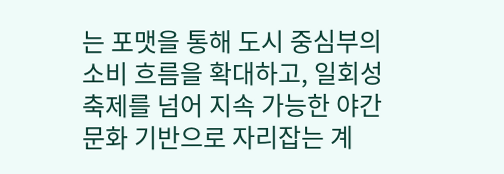는 포맷을 통해 도시 중심부의 소비 흐름을 확대하고, 일회성 축제를 넘어 지속 가능한 야간 문화 기반으로 자리잡는 계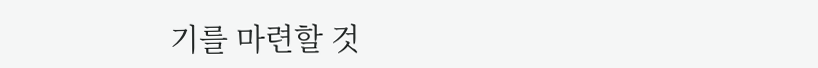기를 마련할 것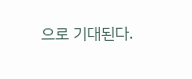으로 기대된다.